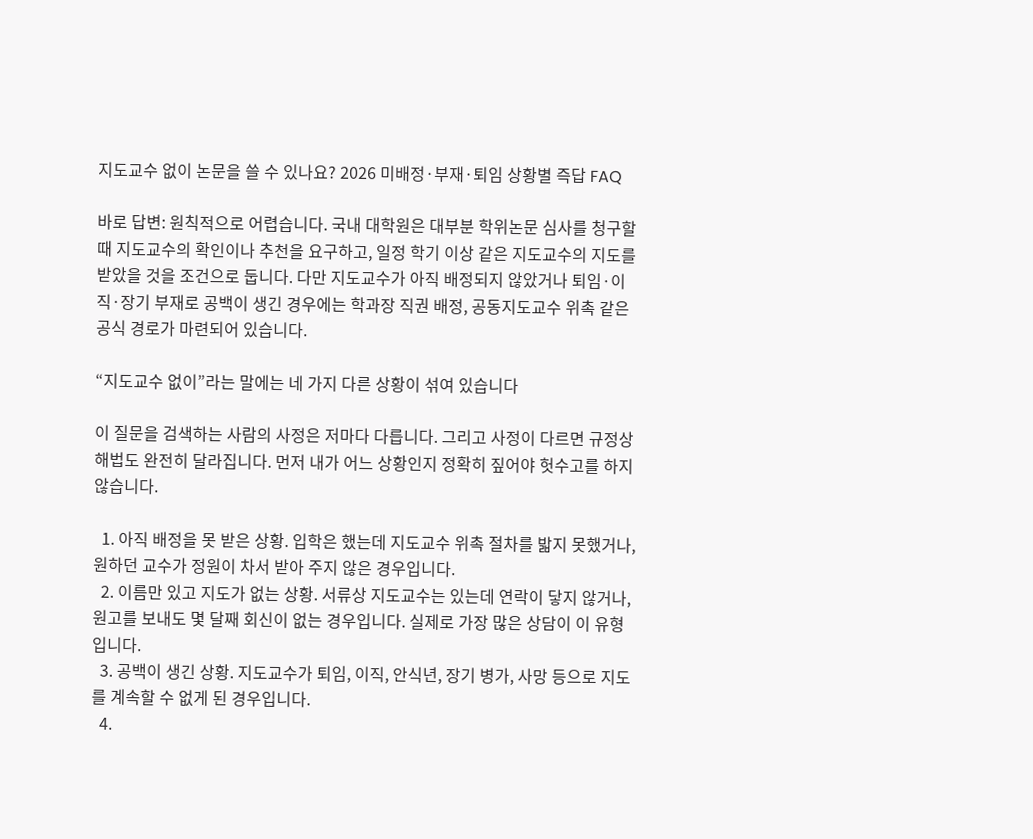지도교수 없이 논문을 쓸 수 있나요? 2026 미배정·부재·퇴임 상황별 즉답 FAQ

바로 답변: 원칙적으로 어렵습니다. 국내 대학원은 대부분 학위논문 심사를 청구할 때 지도교수의 확인이나 추천을 요구하고, 일정 학기 이상 같은 지도교수의 지도를 받았을 것을 조건으로 둡니다. 다만 지도교수가 아직 배정되지 않았거나 퇴임·이직·장기 부재로 공백이 생긴 경우에는 학과장 직권 배정, 공동지도교수 위촉 같은 공식 경로가 마련되어 있습니다.

“지도교수 없이”라는 말에는 네 가지 다른 상황이 섞여 있습니다

이 질문을 검색하는 사람의 사정은 저마다 다릅니다. 그리고 사정이 다르면 규정상 해법도 완전히 달라집니다. 먼저 내가 어느 상황인지 정확히 짚어야 헛수고를 하지 않습니다.

  1. 아직 배정을 못 받은 상황. 입학은 했는데 지도교수 위촉 절차를 밟지 못했거나, 원하던 교수가 정원이 차서 받아 주지 않은 경우입니다.
  2. 이름만 있고 지도가 없는 상황. 서류상 지도교수는 있는데 연락이 닿지 않거나, 원고를 보내도 몇 달째 회신이 없는 경우입니다. 실제로 가장 많은 상담이 이 유형입니다.
  3. 공백이 생긴 상황. 지도교수가 퇴임, 이직, 안식년, 장기 병가, 사망 등으로 지도를 계속할 수 없게 된 경우입니다.
  4.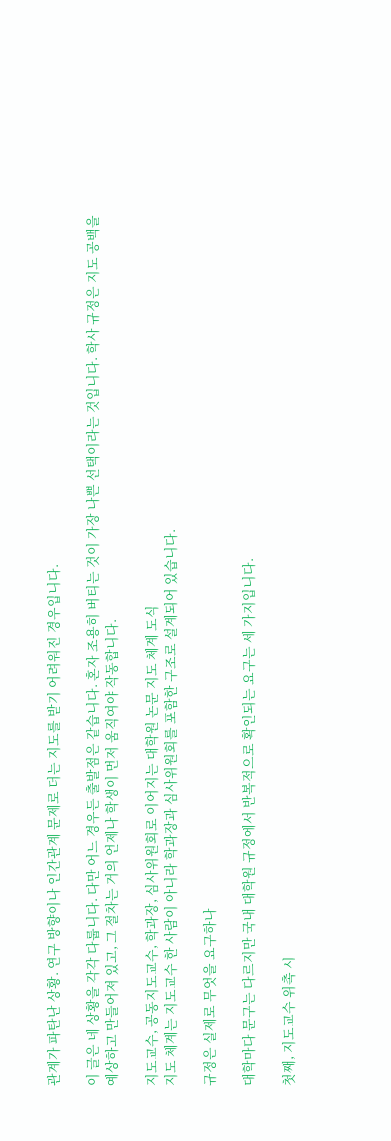관계가 파탄난 상황. 연구 방향이나 인간관계 문제로 더는 지도를 받기 어려워진 경우입니다.

이 글은 네 상황을 각각 다룹니다. 다만 어느 경우든 출발점은 같습니다. 혼자 조용히 버티는 것이 가장 나쁜 선택이라는 것입니다. 학사 규정은 지도 공백을 예상하고 만들어져 있고, 그 절차는 거의 언제나 학생이 먼저 움직여야 작동합니다.

지도교수, 공동지도교수, 학과장, 심사위원회로 이어지는 대학원 논문 지도 체계 도식
지도 체계는 지도교수 한 사람이 아니라 학과장과 심사위원회를 포함한 구조로 설계되어 있습니다.

규정은 실제로 무엇을 요구하나

대학마다 문구는 다르지만 국내 대학원 규정에서 반복적으로 확인되는 요구는 세 가지입니다.

첫째, 지도교수 위촉 시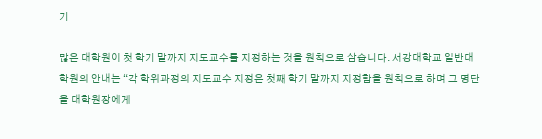기

많은 대학원이 첫 학기 말까지 지도교수를 지정하는 것을 원칙으로 삼습니다. 서강대학교 일반대학원의 안내는 “각 학위과정의 지도교수 지정은 첫째 학기 말까지 지정함을 원칙으로 하며 그 명단을 대학원장에게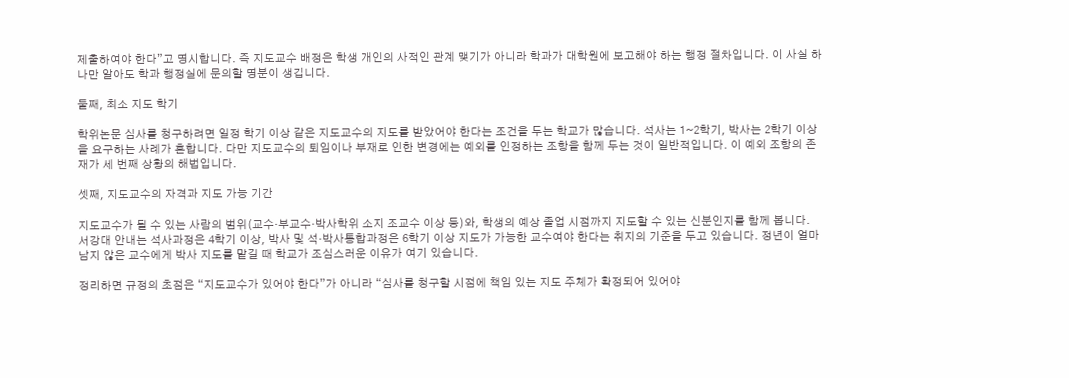제출하여야 한다”고 명시합니다. 즉 지도교수 배정은 학생 개인의 사적인 관계 맺기가 아니라 학과가 대학원에 보고해야 하는 행정 절차입니다. 이 사실 하나만 알아도 학과 행정실에 문의할 명분이 생깁니다.

둘째, 최소 지도 학기

학위논문 심사를 청구하려면 일정 학기 이상 같은 지도교수의 지도를 받았어야 한다는 조건을 두는 학교가 많습니다. 석사는 1~2학기, 박사는 2학기 이상을 요구하는 사례가 흔합니다. 다만 지도교수의 퇴임이나 부재로 인한 변경에는 예외를 인정하는 조항을 함께 두는 것이 일반적입니다. 이 예외 조항의 존재가 세 번째 상황의 해법입니다.

셋째, 지도교수의 자격과 지도 가능 기간

지도교수가 될 수 있는 사람의 범위(교수·부교수·박사학위 소지 조교수 이상 등)와, 학생의 예상 졸업 시점까지 지도할 수 있는 신분인지를 함께 봅니다. 서강대 안내는 석사과정은 4학기 이상, 박사 및 석·박사통합과정은 6학기 이상 지도가 가능한 교수여야 한다는 취지의 기준을 두고 있습니다. 정년이 얼마 남지 않은 교수에게 박사 지도를 맡길 때 학교가 조심스러운 이유가 여기 있습니다.

정리하면 규정의 초점은 “지도교수가 있어야 한다”가 아니라 “심사를 청구할 시점에 책임 있는 지도 주체가 확정되어 있어야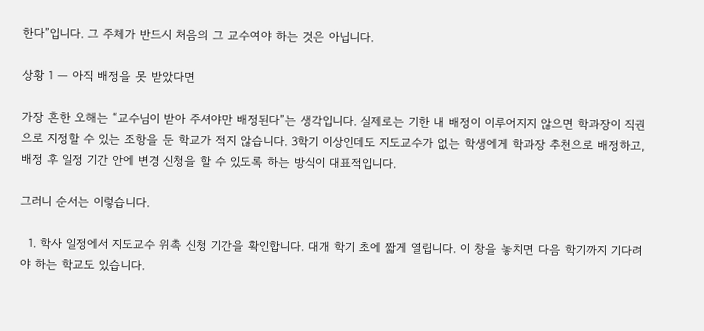한다”입니다. 그 주체가 반드시 처음의 그 교수여야 하는 것은 아닙니다.

상황 1 — 아직 배정을 못 받았다면

가장 흔한 오해는 “교수님이 받아 주셔야만 배정된다”는 생각입니다. 실제로는 기한 내 배정이 이루어지지 않으면 학과장이 직권으로 지정할 수 있는 조항을 둔 학교가 적지 않습니다. 3학기 이상인데도 지도교수가 없는 학생에게 학과장 추천으로 배정하고, 배정 후 일정 기간 안에 변경 신청을 할 수 있도록 하는 방식이 대표적입니다.

그러니 순서는 이렇습니다.

  1. 학사 일정에서 지도교수 위촉 신청 기간을 확인합니다. 대개 학기 초에 짧게 열립니다. 이 창을 놓치면 다음 학기까지 기다려야 하는 학교도 있습니다.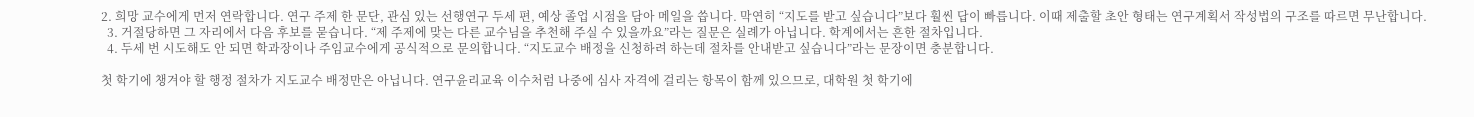2. 희망 교수에게 먼저 연락합니다. 연구 주제 한 문단, 관심 있는 선행연구 두세 편, 예상 졸업 시점을 담아 메일을 씁니다. 막연히 “지도를 받고 싶습니다”보다 훨씬 답이 빠릅니다. 이때 제출할 초안 형태는 연구계획서 작성법의 구조를 따르면 무난합니다.
  3. 거절당하면 그 자리에서 다음 후보를 묻습니다. “제 주제에 맞는 다른 교수님을 추천해 주실 수 있을까요”라는 질문은 실례가 아닙니다. 학계에서는 흔한 절차입니다.
  4. 두세 번 시도해도 안 되면 학과장이나 주임교수에게 공식적으로 문의합니다. “지도교수 배정을 신청하려 하는데 절차를 안내받고 싶습니다”라는 문장이면 충분합니다.

첫 학기에 챙겨야 할 행정 절차가 지도교수 배정만은 아닙니다. 연구윤리교육 이수처럼 나중에 심사 자격에 걸리는 항목이 함께 있으므로, 대학원 첫 학기에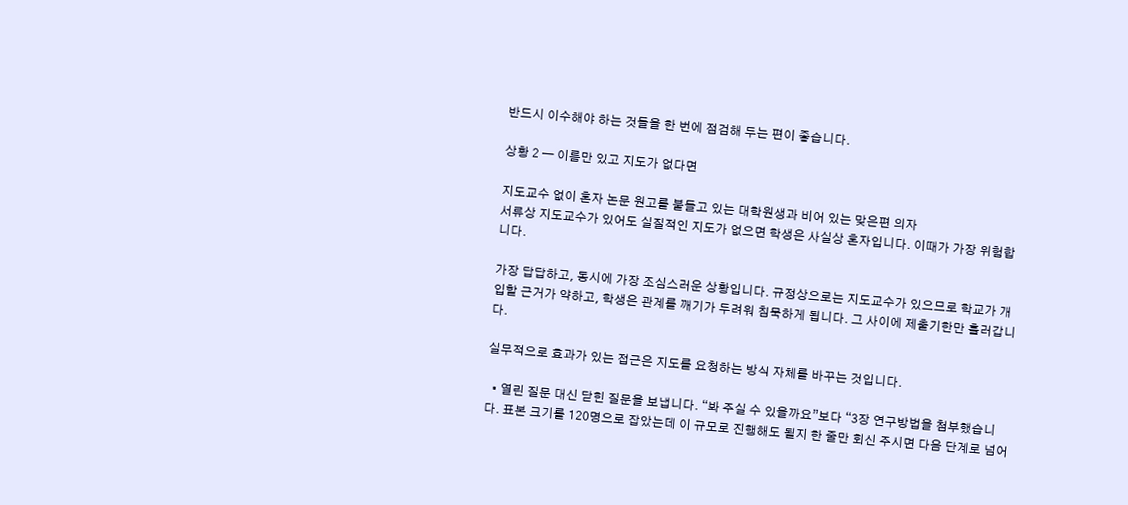반드시 이수해야 하는 것들을 한 번에 점검해 두는 편이 좋습니다.

상황 2 — 이름만 있고 지도가 없다면

지도교수 없이 혼자 논문 원고를 붙들고 있는 대학원생과 비어 있는 맞은편 의자
서류상 지도교수가 있어도 실질적인 지도가 없으면 학생은 사실상 혼자입니다. 이때가 가장 위험합니다.

가장 답답하고, 동시에 가장 조심스러운 상황입니다. 규정상으로는 지도교수가 있으므로 학교가 개입할 근거가 약하고, 학생은 관계를 깨기가 두려워 침묵하게 됩니다. 그 사이에 제출기한만 흘러갑니다.

실무적으로 효과가 있는 접근은 지도를 요청하는 방식 자체를 바꾸는 것입니다.

  • 열린 질문 대신 닫힌 질문을 보냅니다. “봐 주실 수 있을까요”보다 “3장 연구방법을 첨부했습니다. 표본 크기를 120명으로 잡았는데 이 규모로 진행해도 될지 한 줄만 회신 주시면 다음 단계로 넘어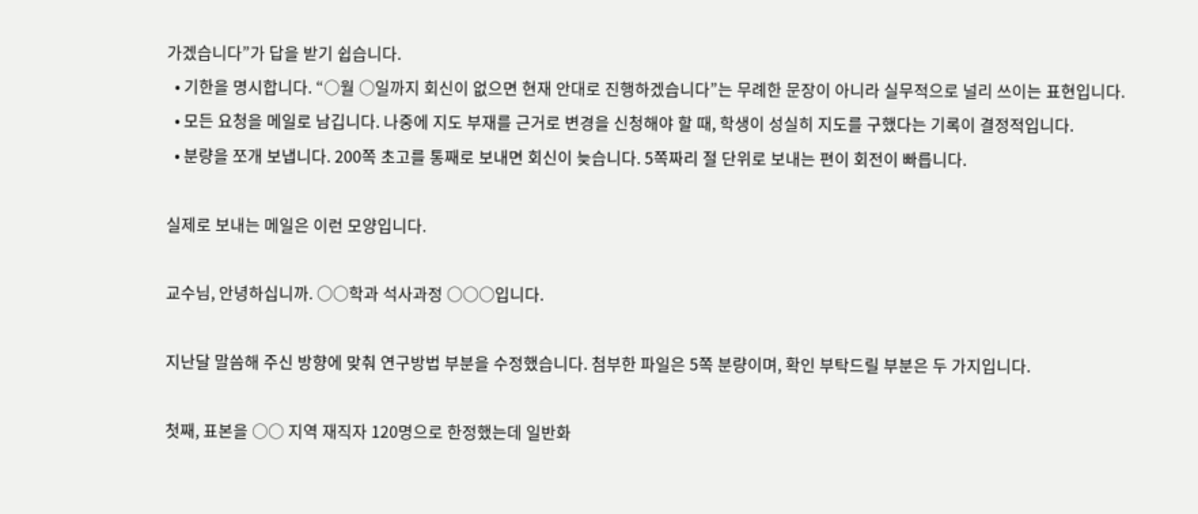가겠습니다”가 답을 받기 쉽습니다.
  • 기한을 명시합니다. “○월 ○일까지 회신이 없으면 현재 안대로 진행하겠습니다”는 무례한 문장이 아니라 실무적으로 널리 쓰이는 표현입니다.
  • 모든 요청을 메일로 남깁니다. 나중에 지도 부재를 근거로 변경을 신청해야 할 때, 학생이 성실히 지도를 구했다는 기록이 결정적입니다.
  • 분량을 쪼개 보냅니다. 200쪽 초고를 통째로 보내면 회신이 늦습니다. 5쪽짜리 절 단위로 보내는 편이 회전이 빠릅니다.

실제로 보내는 메일은 이런 모양입니다.

교수님, 안녕하십니까. ○○학과 석사과정 ○○○입니다.

지난달 말씀해 주신 방향에 맞춰 연구방법 부분을 수정했습니다. 첨부한 파일은 5쪽 분량이며, 확인 부탁드릴 부분은 두 가지입니다.

첫째, 표본을 ○○ 지역 재직자 120명으로 한정했는데 일반화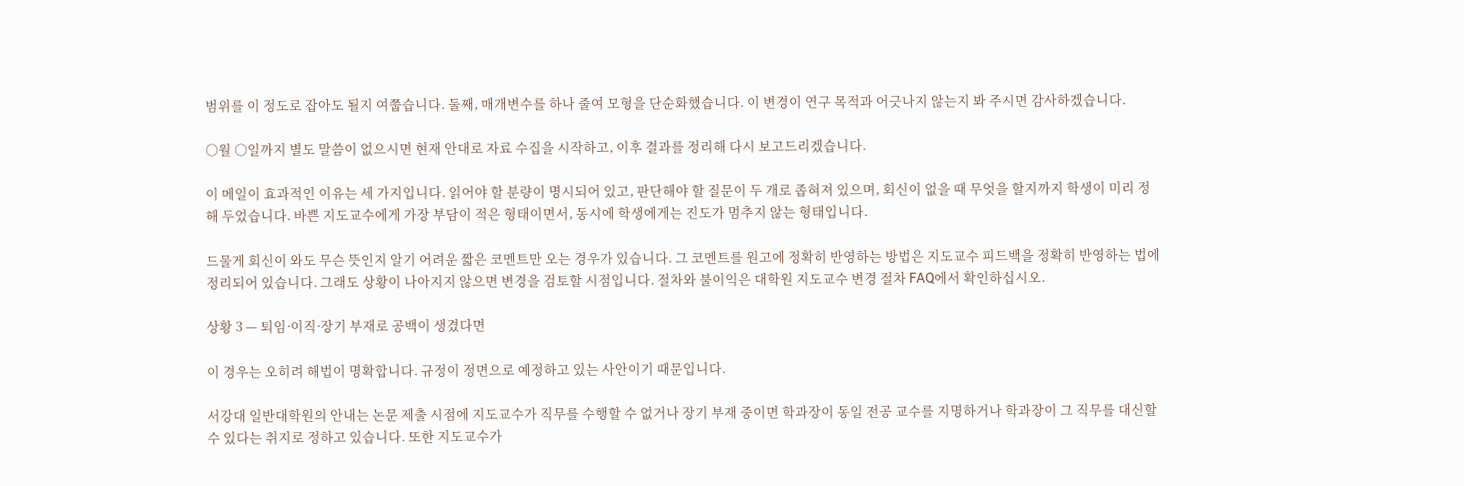범위를 이 정도로 잡아도 될지 여쭙습니다. 둘째, 매개변수를 하나 줄여 모형을 단순화했습니다. 이 변경이 연구 목적과 어긋나지 않는지 봐 주시면 감사하겠습니다.

○월 ○일까지 별도 말씀이 없으시면 현재 안대로 자료 수집을 시작하고, 이후 결과를 정리해 다시 보고드리겠습니다.

이 메일이 효과적인 이유는 세 가지입니다. 읽어야 할 분량이 명시되어 있고, 판단해야 할 질문이 두 개로 좁혀져 있으며, 회신이 없을 때 무엇을 할지까지 학생이 미리 정해 두었습니다. 바쁜 지도교수에게 가장 부담이 적은 형태이면서, 동시에 학생에게는 진도가 멈추지 않는 형태입니다.

드물게 회신이 와도 무슨 뜻인지 알기 어려운 짧은 코멘트만 오는 경우가 있습니다. 그 코멘트를 원고에 정확히 반영하는 방법은 지도교수 피드백을 정확히 반영하는 법에 정리되어 있습니다. 그래도 상황이 나아지지 않으면 변경을 검토할 시점입니다. 절차와 불이익은 대학원 지도교수 변경 절차 FAQ에서 확인하십시오.

상황 3 — 퇴임·이직·장기 부재로 공백이 생겼다면

이 경우는 오히려 해법이 명확합니다. 규정이 정면으로 예정하고 있는 사안이기 때문입니다.

서강대 일반대학원의 안내는 논문 제출 시점에 지도교수가 직무를 수행할 수 없거나 장기 부재 중이면 학과장이 동일 전공 교수를 지명하거나 학과장이 그 직무를 대신할 수 있다는 취지로 정하고 있습니다. 또한 지도교수가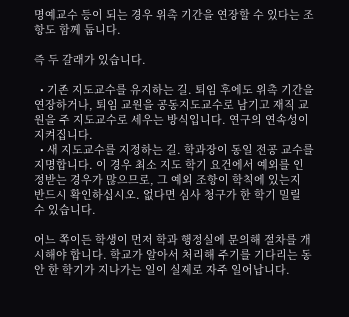명예교수 등이 되는 경우 위촉 기간을 연장할 수 있다는 조항도 함께 둡니다.

즉 두 갈래가 있습니다.

  • 기존 지도교수를 유지하는 길. 퇴임 후에도 위촉 기간을 연장하거나, 퇴임 교원을 공동지도교수로 남기고 재직 교원을 주 지도교수로 세우는 방식입니다. 연구의 연속성이 지켜집니다.
  • 새 지도교수를 지정하는 길. 학과장이 동일 전공 교수를 지명합니다. 이 경우 최소 지도 학기 요건에서 예외를 인정받는 경우가 많으므로, 그 예외 조항이 학칙에 있는지 반드시 확인하십시오. 없다면 심사 청구가 한 학기 밀릴 수 있습니다.

어느 쪽이든 학생이 먼저 학과 행정실에 문의해 절차를 개시해야 합니다. 학교가 알아서 처리해 주기를 기다리는 동안 한 학기가 지나가는 일이 실제로 자주 일어납니다.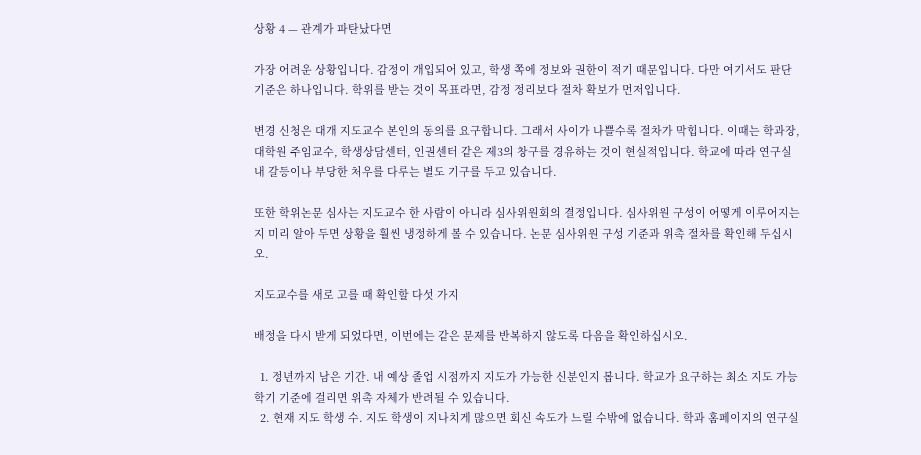상황 4 — 관계가 파탄났다면

가장 어려운 상황입니다. 감정이 개입되어 있고, 학생 쪽에 정보와 권한이 적기 때문입니다. 다만 여기서도 판단 기준은 하나입니다. 학위를 받는 것이 목표라면, 감정 정리보다 절차 확보가 먼저입니다.

변경 신청은 대개 지도교수 본인의 동의를 요구합니다. 그래서 사이가 나쁠수록 절차가 막힙니다. 이때는 학과장, 대학원 주임교수, 학생상담센터, 인권센터 같은 제3의 창구를 경유하는 것이 현실적입니다. 학교에 따라 연구실 내 갈등이나 부당한 처우를 다루는 별도 기구를 두고 있습니다.

또한 학위논문 심사는 지도교수 한 사람이 아니라 심사위원회의 결정입니다. 심사위원 구성이 어떻게 이루어지는지 미리 알아 두면 상황을 훨씬 냉정하게 볼 수 있습니다. 논문 심사위원 구성 기준과 위촉 절차를 확인해 두십시오.

지도교수를 새로 고를 때 확인할 다섯 가지

배정을 다시 받게 되었다면, 이번에는 같은 문제를 반복하지 않도록 다음을 확인하십시오.

  1. 정년까지 남은 기간. 내 예상 졸업 시점까지 지도가 가능한 신분인지 봅니다. 학교가 요구하는 최소 지도 가능 학기 기준에 걸리면 위촉 자체가 반려될 수 있습니다.
  2. 현재 지도 학생 수. 지도 학생이 지나치게 많으면 회신 속도가 느릴 수밖에 없습니다. 학과 홈페이지의 연구실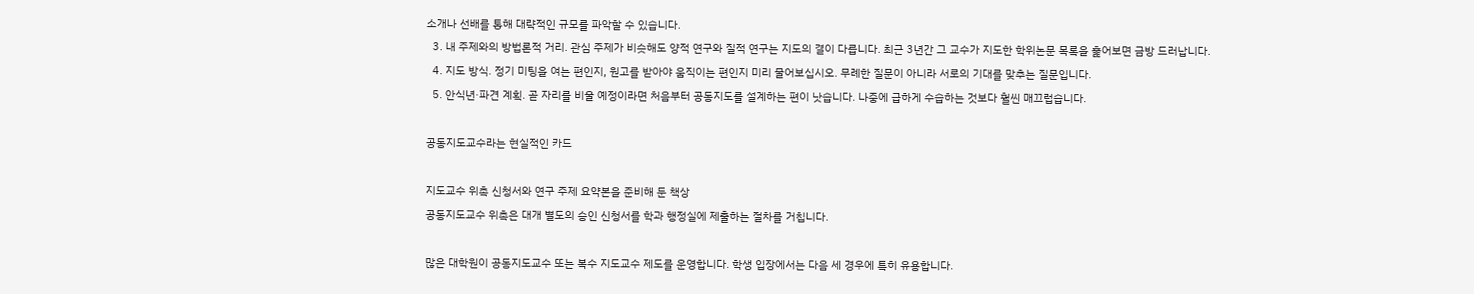소개나 선배를 통해 대략적인 규모를 파악할 수 있습니다.
  3. 내 주제와의 방법론적 거리. 관심 주제가 비슷해도 양적 연구와 질적 연구는 지도의 결이 다릅니다. 최근 3년간 그 교수가 지도한 학위논문 목록을 훑어보면 금방 드러납니다.
  4. 지도 방식. 정기 미팅을 여는 편인지, 원고를 받아야 움직이는 편인지 미리 물어보십시오. 무례한 질문이 아니라 서로의 기대를 맞추는 질문입니다.
  5. 안식년·파견 계획. 곧 자리를 비울 예정이라면 처음부터 공동지도를 설계하는 편이 낫습니다. 나중에 급하게 수습하는 것보다 훨씬 매끄럽습니다.

공동지도교수라는 현실적인 카드

지도교수 위촉 신청서와 연구 주제 요약본을 준비해 둔 책상
공동지도교수 위촉은 대개 별도의 승인 신청서를 학과 행정실에 제출하는 절차를 거칩니다.

많은 대학원이 공동지도교수 또는 복수 지도교수 제도를 운영합니다. 학생 입장에서는 다음 세 경우에 특히 유용합니다.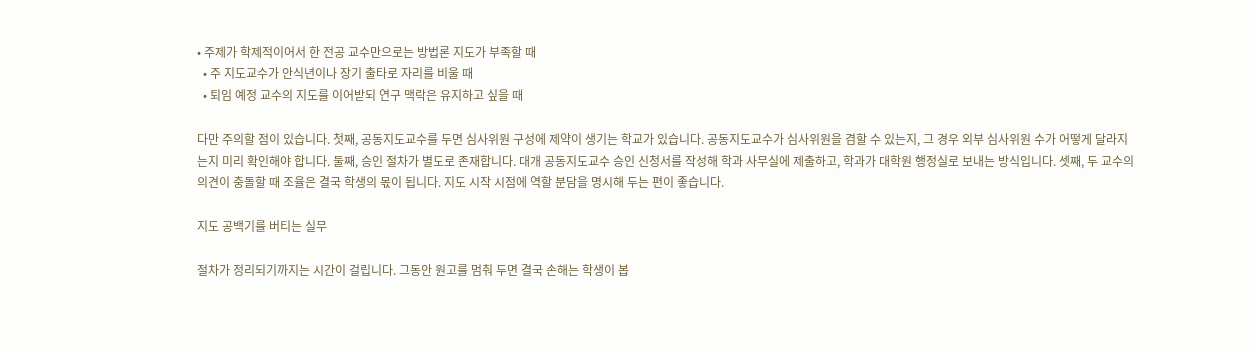• 주제가 학제적이어서 한 전공 교수만으로는 방법론 지도가 부족할 때
  • 주 지도교수가 안식년이나 장기 출타로 자리를 비울 때
  • 퇴임 예정 교수의 지도를 이어받되 연구 맥락은 유지하고 싶을 때

다만 주의할 점이 있습니다. 첫째, 공동지도교수를 두면 심사위원 구성에 제약이 생기는 학교가 있습니다. 공동지도교수가 심사위원을 겸할 수 있는지, 그 경우 외부 심사위원 수가 어떻게 달라지는지 미리 확인해야 합니다. 둘째, 승인 절차가 별도로 존재합니다. 대개 공동지도교수 승인 신청서를 작성해 학과 사무실에 제출하고, 학과가 대학원 행정실로 보내는 방식입니다. 셋째, 두 교수의 의견이 충돌할 때 조율은 결국 학생의 몫이 됩니다. 지도 시작 시점에 역할 분담을 명시해 두는 편이 좋습니다.

지도 공백기를 버티는 실무

절차가 정리되기까지는 시간이 걸립니다. 그동안 원고를 멈춰 두면 결국 손해는 학생이 봅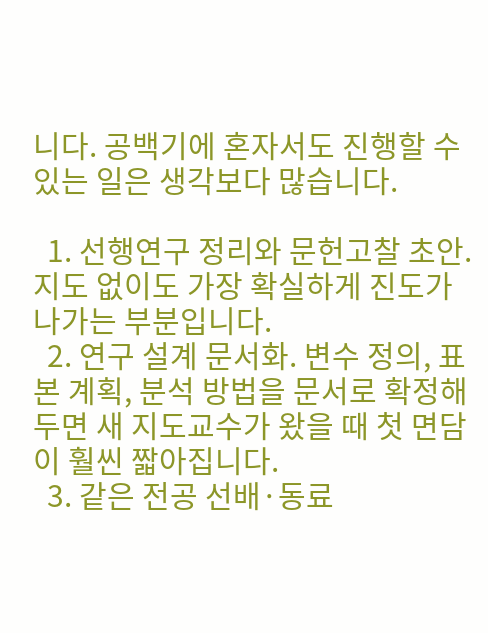니다. 공백기에 혼자서도 진행할 수 있는 일은 생각보다 많습니다.

  1. 선행연구 정리와 문헌고찰 초안. 지도 없이도 가장 확실하게 진도가 나가는 부분입니다.
  2. 연구 설계 문서화. 변수 정의, 표본 계획, 분석 방법을 문서로 확정해 두면 새 지도교수가 왔을 때 첫 면담이 훨씬 짧아집니다.
  3. 같은 전공 선배·동료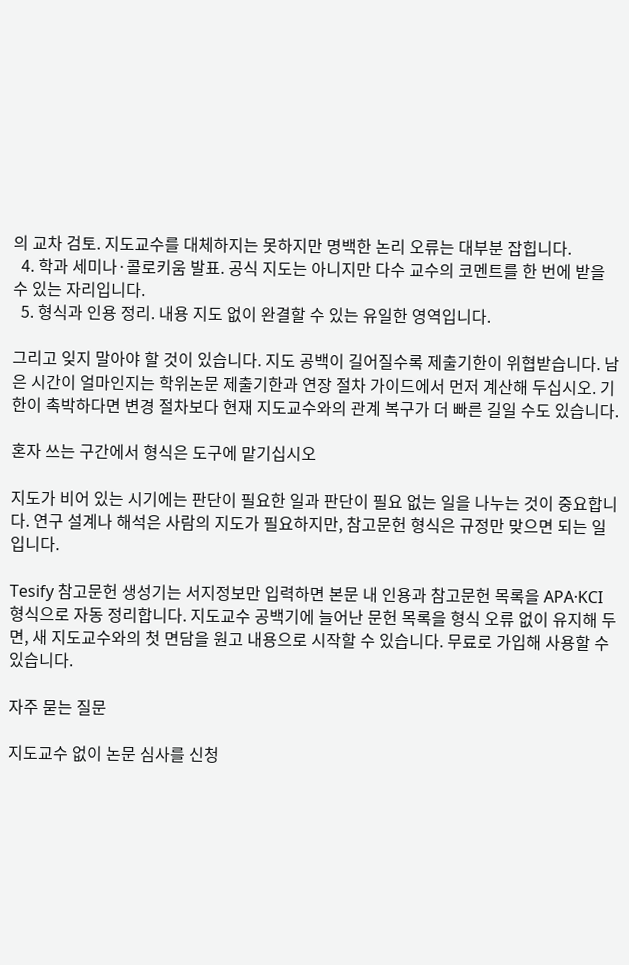의 교차 검토. 지도교수를 대체하지는 못하지만 명백한 논리 오류는 대부분 잡힙니다.
  4. 학과 세미나·콜로키움 발표. 공식 지도는 아니지만 다수 교수의 코멘트를 한 번에 받을 수 있는 자리입니다.
  5. 형식과 인용 정리. 내용 지도 없이 완결할 수 있는 유일한 영역입니다.

그리고 잊지 말아야 할 것이 있습니다. 지도 공백이 길어질수록 제출기한이 위협받습니다. 남은 시간이 얼마인지는 학위논문 제출기한과 연장 절차 가이드에서 먼저 계산해 두십시오. 기한이 촉박하다면 변경 절차보다 현재 지도교수와의 관계 복구가 더 빠른 길일 수도 있습니다.

혼자 쓰는 구간에서 형식은 도구에 맡기십시오

지도가 비어 있는 시기에는 판단이 필요한 일과 판단이 필요 없는 일을 나누는 것이 중요합니다. 연구 설계나 해석은 사람의 지도가 필요하지만, 참고문헌 형식은 규정만 맞으면 되는 일입니다.

Tesify 참고문헌 생성기는 서지정보만 입력하면 본문 내 인용과 참고문헌 목록을 APA·KCI 형식으로 자동 정리합니다. 지도교수 공백기에 늘어난 문헌 목록을 형식 오류 없이 유지해 두면, 새 지도교수와의 첫 면담을 원고 내용으로 시작할 수 있습니다. 무료로 가입해 사용할 수 있습니다.

자주 묻는 질문

지도교수 없이 논문 심사를 신청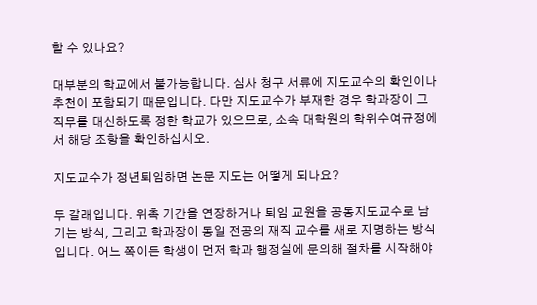할 수 있나요?

대부분의 학교에서 불가능합니다. 심사 청구 서류에 지도교수의 확인이나 추천이 포함되기 때문입니다. 다만 지도교수가 부재한 경우 학과장이 그 직무를 대신하도록 정한 학교가 있으므로, 소속 대학원의 학위수여규정에서 해당 조항을 확인하십시오.

지도교수가 정년퇴임하면 논문 지도는 어떻게 되나요?

두 갈래입니다. 위촉 기간을 연장하거나 퇴임 교원을 공동지도교수로 남기는 방식, 그리고 학과장이 동일 전공의 재직 교수를 새로 지명하는 방식입니다. 어느 쪽이든 학생이 먼저 학과 행정실에 문의해 절차를 시작해야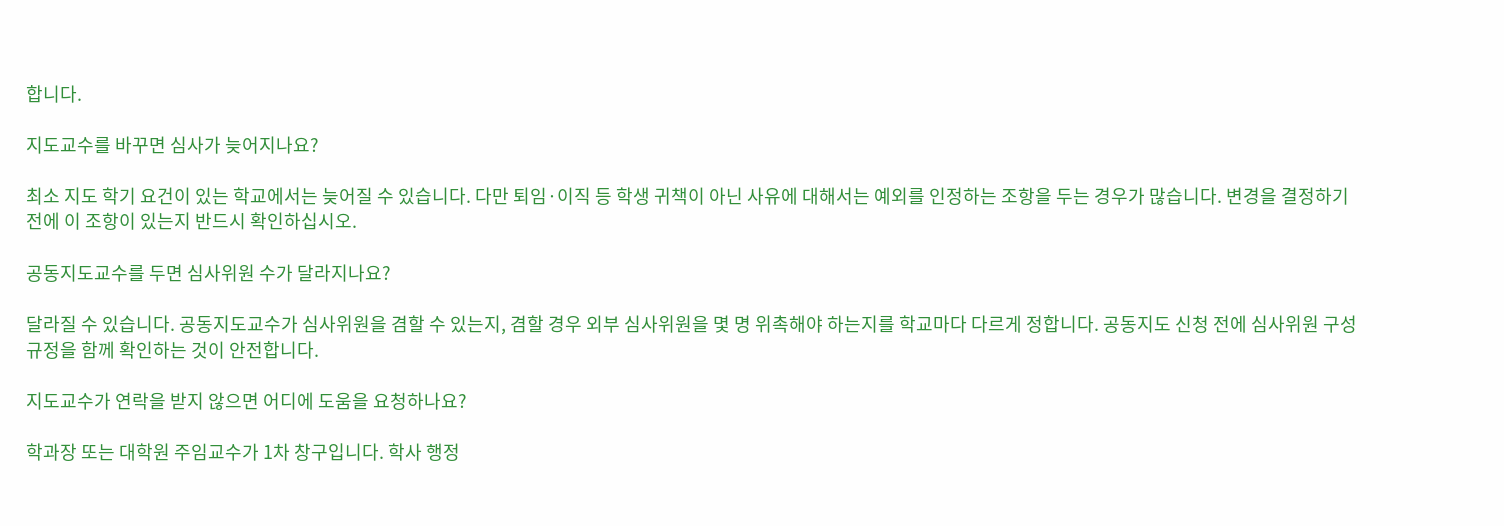합니다.

지도교수를 바꾸면 심사가 늦어지나요?

최소 지도 학기 요건이 있는 학교에서는 늦어질 수 있습니다. 다만 퇴임·이직 등 학생 귀책이 아닌 사유에 대해서는 예외를 인정하는 조항을 두는 경우가 많습니다. 변경을 결정하기 전에 이 조항이 있는지 반드시 확인하십시오.

공동지도교수를 두면 심사위원 수가 달라지나요?

달라질 수 있습니다. 공동지도교수가 심사위원을 겸할 수 있는지, 겸할 경우 외부 심사위원을 몇 명 위촉해야 하는지를 학교마다 다르게 정합니다. 공동지도 신청 전에 심사위원 구성 규정을 함께 확인하는 것이 안전합니다.

지도교수가 연락을 받지 않으면 어디에 도움을 요청하나요?

학과장 또는 대학원 주임교수가 1차 창구입니다. 학사 행정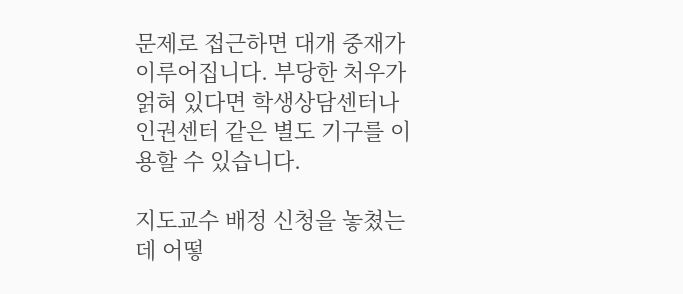문제로 접근하면 대개 중재가 이루어집니다. 부당한 처우가 얽혀 있다면 학생상담센터나 인권센터 같은 별도 기구를 이용할 수 있습니다.

지도교수 배정 신청을 놓쳤는데 어떻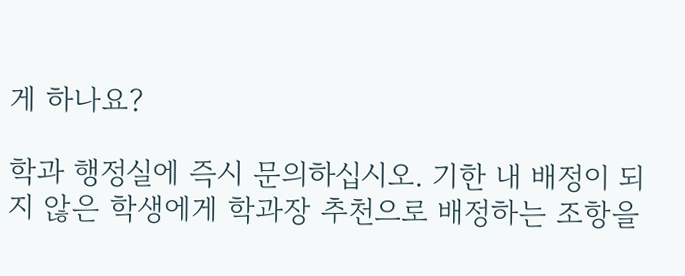게 하나요?

학과 행정실에 즉시 문의하십시오. 기한 내 배정이 되지 않은 학생에게 학과장 추천으로 배정하는 조항을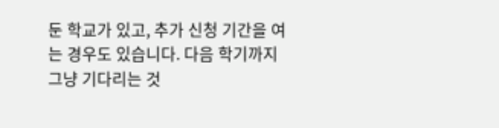둔 학교가 있고, 추가 신청 기간을 여는 경우도 있습니다. 다음 학기까지 그냥 기다리는 것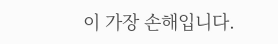이 가장 손해입니다.